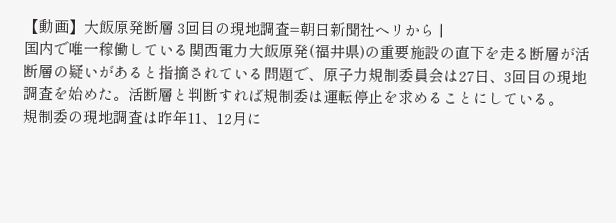【動画】大飯原発断層 3回目の現地調査=朝日新聞社ヘリから |
国内で唯一稼働している関西電力大飯原発(福井県)の重要施設の直下を走る断層が活断層の疑いがあると指摘されている問題で、原子力規制委員会は27日、3回目の現地調査を始めた。活断層と判断すれば規制委は運転停止を求めることにしている。
規制委の現地調査は昨年11、12月に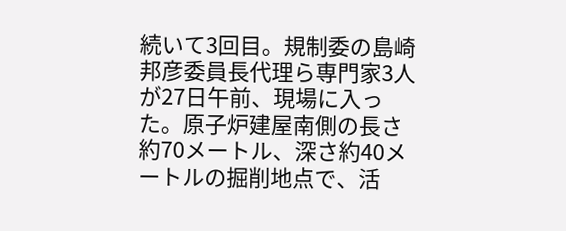続いて3回目。規制委の島崎邦彦委員長代理ら専門家3人が27日午前、現場に入った。原子炉建屋南側の長さ約70メートル、深さ約40メートルの掘削地点で、活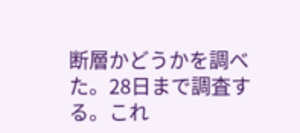断層かどうかを調べた。28日まで調査する。これ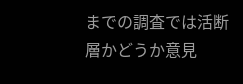までの調査では活断層かどうか意見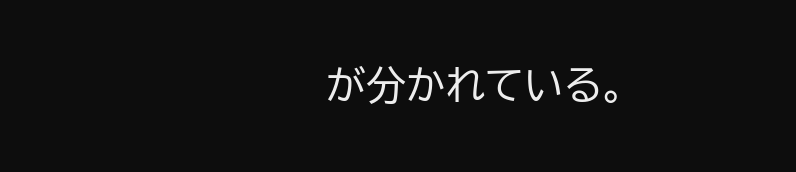が分かれている。